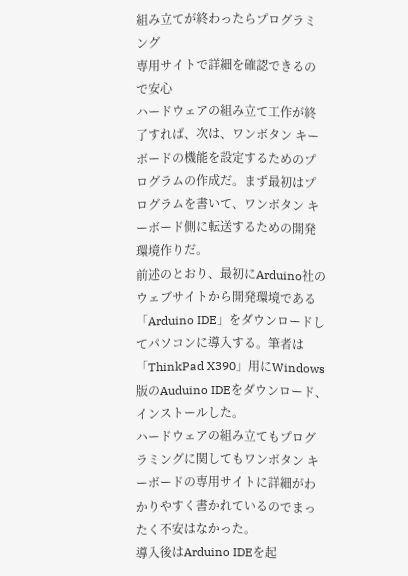組み立てが終わったらプログラミング
専用サイトで詳細を確認できるので安心
ハードウェアの組み立て工作が終了すれば、次は、ワンボタン キーボードの機能を設定するためのプログラムの作成だ。まず最初はプログラムを書いて、ワンボタン キーボード側に転送するための開発環境作りだ。
前述のとおり、最初にArduino社のウェブサイトから開発環境である「Arduino IDE」をダウンロードしてパソコンに導入する。筆者は「ThinkPad X390」用にWindows版のAuduino IDEをダウンロード、インストールした。
ハードウェアの組み立てもプログラミングに関してもワンボタン キーボードの専用サイトに詳細がわかりやすく書かれているのでまったく不安はなかった。
導入後はArduino IDEを起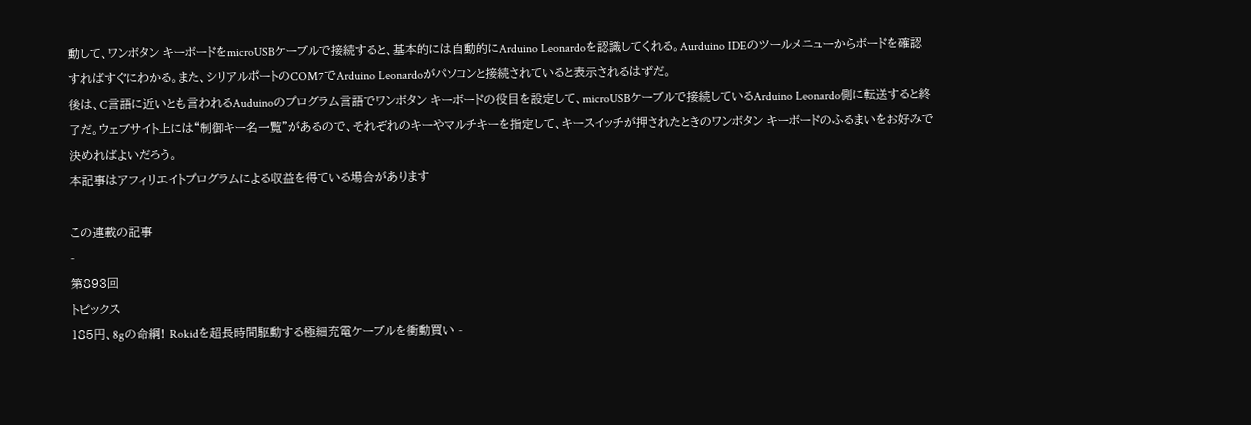動して、ワンボタン キーボードをmicroUSBケーブルで接続すると、基本的には自動的にArduino Leonardoを認識してくれる。Aurduino IDEのツールメニューからボードを確認すればすぐにわかる。また、シリアルポートのCOM7でArduino Leonardoがパソコンと接続されていると表示されるはずだ。
後は、C言語に近いとも言われるAuduinoのプログラム言語でワンボタン キーボードの役目を設定して、microUSBケーブルで接続しているArduino Leonardo側に転送すると終了だ。ウェブサイト上には“制御キー名一覧”があるので、それぞれのキーやマルチキーを指定して、キースイッチが押されたときのワンボタン キーボードのふるまいをお好みで決めればよいだろう。
本記事はアフィリエイトプログラムによる収益を得ている場合があります

この連載の記事
-
第893回
トピックス
185円、8gの命綱! Rokidを超長時間駆動する極細充電ケーブルを衝動買い -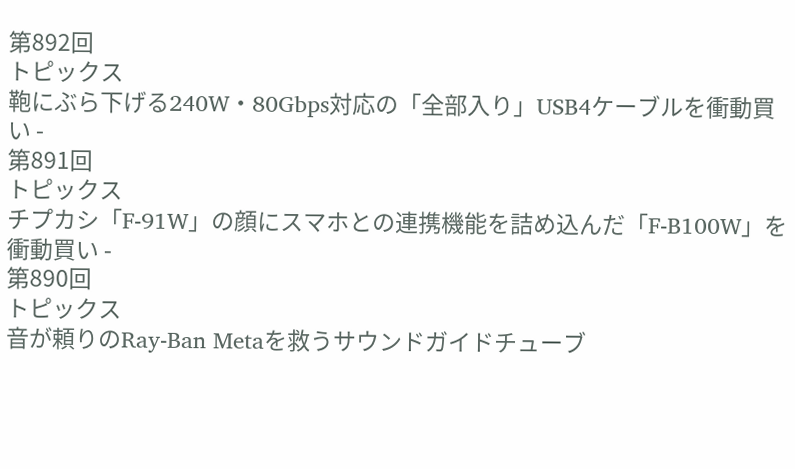第892回
トピックス
鞄にぶら下げる240W・80Gbps対応の「全部入り」USB4ケーブルを衝動買い -
第891回
トピックス
チプカシ「F-91W」の顔にスマホとの連携機能を詰め込んだ「F-B100W」を衝動買い -
第890回
トピックス
音が頼りのRay-Ban Metaを救うサウンドガイドチューブ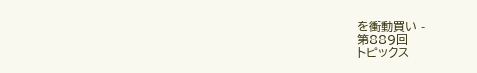を衝動買い -
第889回
トピックス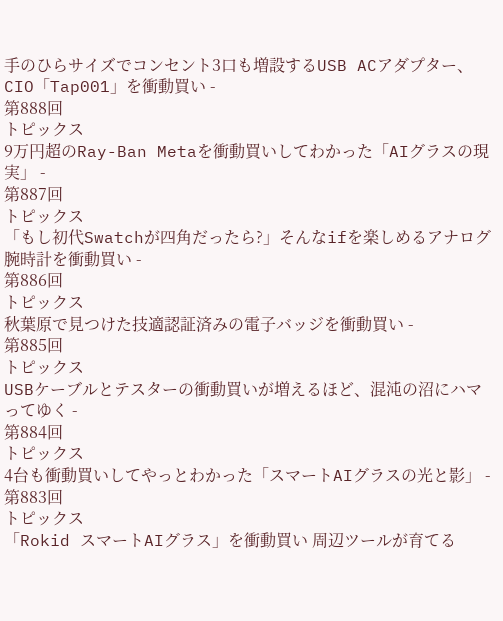手のひらサイズでコンセント3口も増設するUSB ACアダプター、CIO「Tap001」を衝動買い -
第888回
トピックス
9万円超のRay-Ban Metaを衝動買いしてわかった「AIグラスの現実」 -
第887回
トピックス
「もし初代Swatchが四角だったら?」そんなifを楽しめるアナログ腕時計を衝動買い -
第886回
トピックス
秋葉原で見つけた技適認証済みの電子バッジを衝動買い -
第885回
トピックス
USBケーブルとテスターの衝動買いが増えるほど、混沌の沼にハマってゆく -
第884回
トピックス
4台も衝動買いしてやっとわかった「スマートAIグラスの光と影」 -
第883回
トピックス
「Rokid スマートAIグラス」を衝動買い 周辺ツールが育てる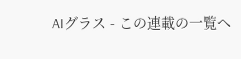AIグラス - この連載の一覧へ